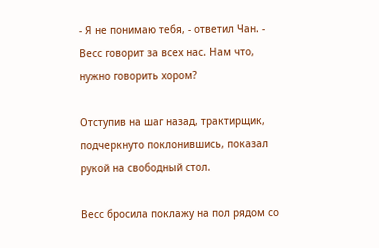- Я не понимаю тебя, - ответил Чан. - Весс говорит за всех нас. Нам что, нужно говорить хором?

Отступив на шаг назад, трактирщик, подчеркнуто поклонившись, показал рукой на свободный стол.

Весс бросила поклажу на пол рядом со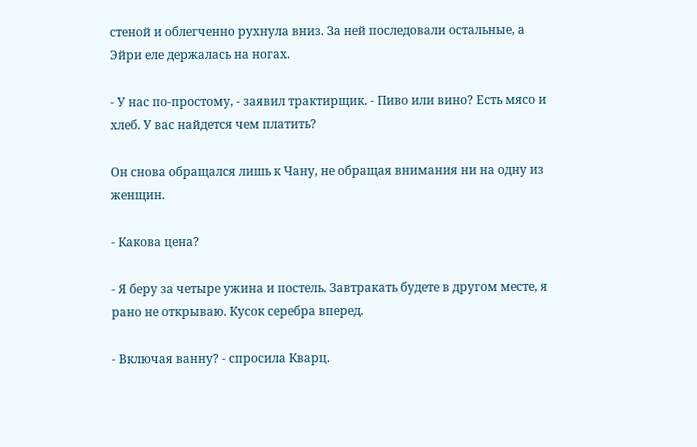стеной и облегченно рухнула вниз. За ней последовали остальные, а Эйри еле держалась на ногах.

- У нас по-простому, - заявил трактирщик. - Пиво или вино? Есть мясо и хлеб. У вас найдется чем платить?

Он снова обращался лишь к Чану, не обращая внимания ни на одну из женщин.

- Какова цена?

- Я беру за четыре ужина и постель. Завтракать будете в другом месте, я рано не открываю. Кусок серебра вперед.

- Включая ванну? - спросила Кварц.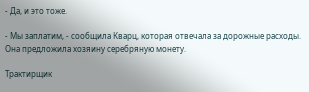- Да, и это тоже.

- Мы заплатим, - сообщила Кварц, которая отвечала за дорожные расходы. Она предложила хозяину серебряную монету.

Трактирщик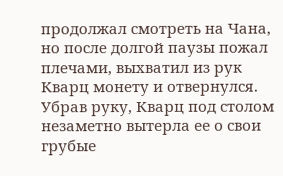продолжал смотреть на Чана, но после долгой паузы пожал плечами, выхватил из рук Кварц монету и отвернулся. Убрав руку, Кварц под столом незаметно вытерла ее о свои грубые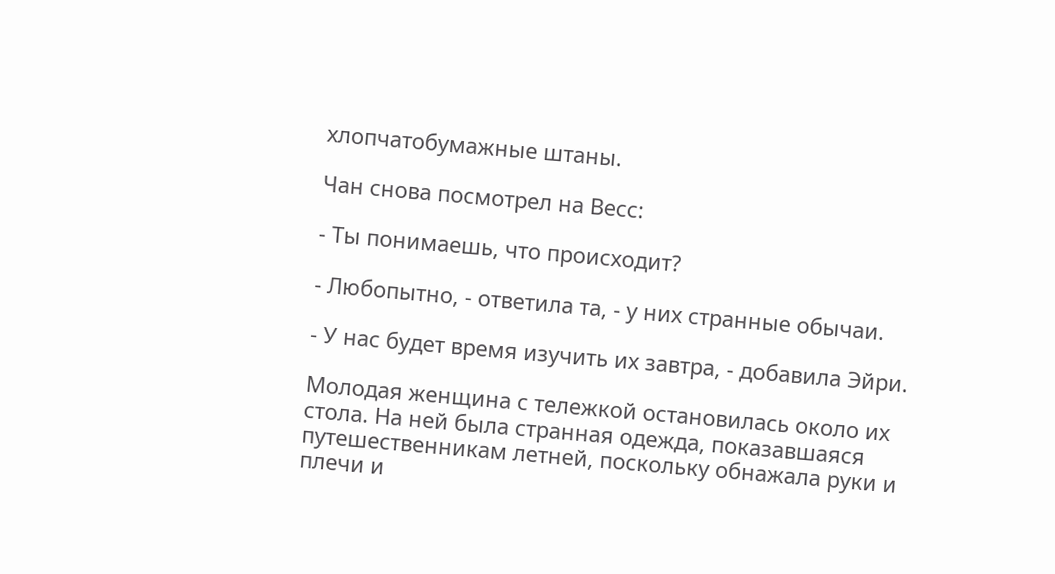хлопчатобумажные штаны.

Чан снова посмотрел на Весс:

- Ты понимаешь, что происходит?

- Любопытно, - ответила та, - у них странные обычаи.

- У нас будет время изучить их завтра, - добавила Эйри.

Молодая женщина с тележкой остановилась около их стола. На ней была странная одежда, показавшаяся путешественникам летней, поскольку обнажала руки и плечи и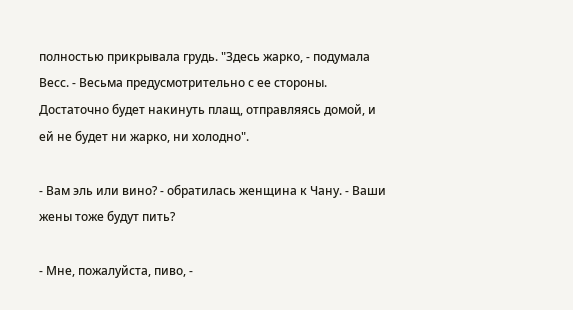полностью прикрывала грудь. "Здесь жарко, - подумала Весс. - Весьма предусмотрительно с ее стороны. Достаточно будет накинуть плащ, отправляясь домой, и ей не будет ни жарко, ни холодно".

- Вам эль или вино? - обратилась женщина к Чану. - Ваши жены тоже будут пить?

- Мне, пожалуйста, пиво, -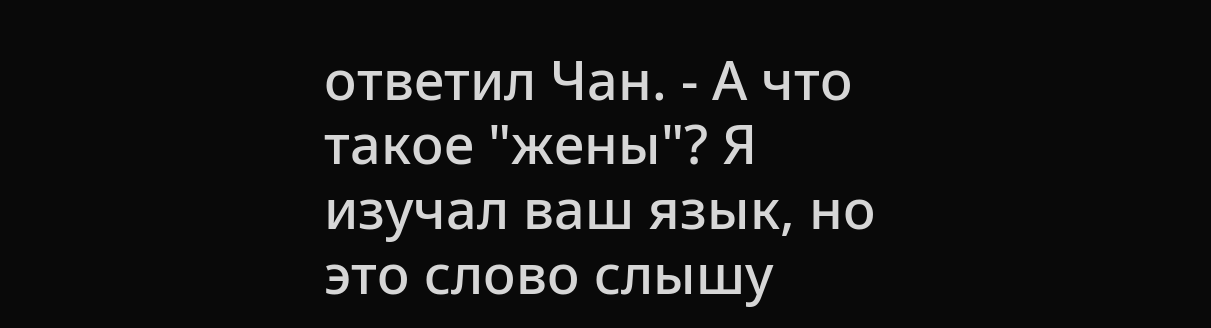ответил Чан. - А что такое "жены"? Я изучал ваш язык, но это слово слышу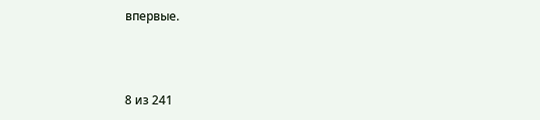впервые.



8 из 241